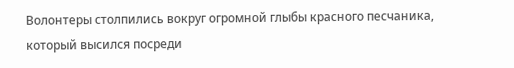Волонтеры столпились вокруг огромной глыбы красного песчаника, который высился посреди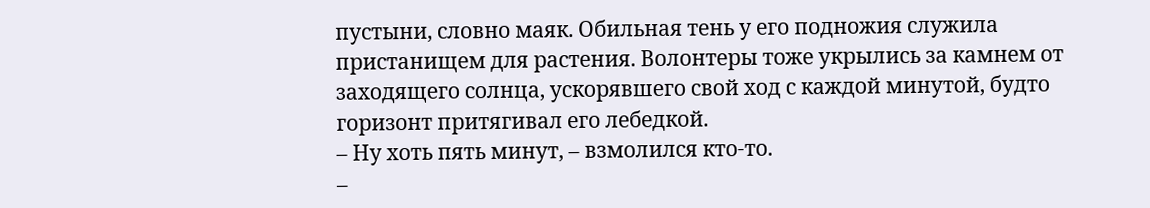пустыни, словно маяк. Обильная тень у его подножия служила пристанищем для растения. Волонтеры тоже укрылись за камнем от заходящего солнца, ускорявшего свой ход с каждой минутой, будто горизонт притягивал его лебедкой.
– Ну хоть пять минут, – взмолился кто-то.
–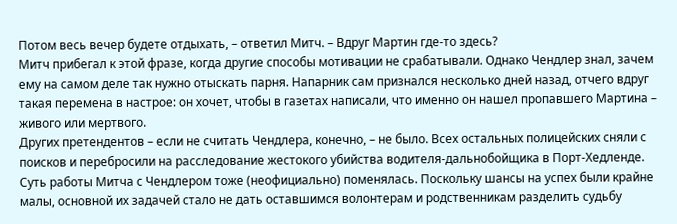Потом весь вечер будете отдыхать, – ответил Митч. – Вдруг Мартин где-то здесь?
Митч прибегал к этой фразе, когда другие способы мотивации не срабатывали. Однако Чендлер знал, зачем ему на самом деле так нужно отыскать парня. Напарник сам признался несколько дней назад, отчего вдруг такая перемена в настрое: он хочет, чтобы в газетах написали, что именно он нашел пропавшего Мартина – живого или мертвого.
Других претендентов – если не считать Чендлера, конечно, – не было. Всех остальных полицейских сняли с поисков и перебросили на расследование жестокого убийства водителя-дальнобойщика в Порт-Хедленде. Суть работы Митча с Чендлером тоже (неофициально) поменялась. Поскольку шансы на успех были крайне малы, основной их задачей стало не дать оставшимся волонтерам и родственникам разделить судьбу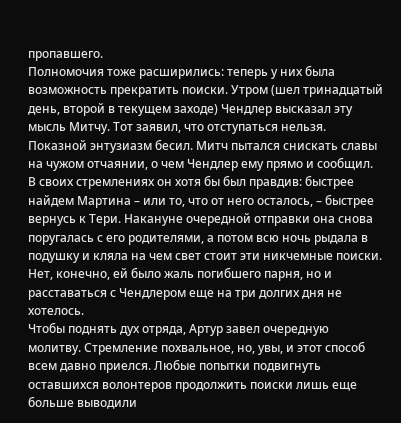пропавшего.
Полномочия тоже расширились: теперь у них была возможность прекратить поиски. Утром (шел тринадцатый день, второй в текущем заходе) Чендлер высказал эту мысль Митчу. Тот заявил, что отступаться нельзя.
Показной энтузиазм бесил. Митч пытался снискать славы на чужом отчаянии, о чем Чендлер ему прямо и сообщил. В своих стремлениях он хотя бы был правдив: быстрее найдем Мартина – или то, что от него осталось, – быстрее вернусь к Тери. Накануне очередной отправки она снова поругалась с его родителями, а потом всю ночь рыдала в подушку и кляла на чем свет стоит эти никчемные поиски. Нет, конечно, ей было жаль погибшего парня, но и расставаться с Чендлером еще на три долгих дня не хотелось.
Чтобы поднять дух отряда, Артур завел очередную молитву. Стремление похвальное, но, увы, и этот способ всем давно приелся. Любые попытки подвигнуть оставшихся волонтеров продолжить поиски лишь еще больше выводили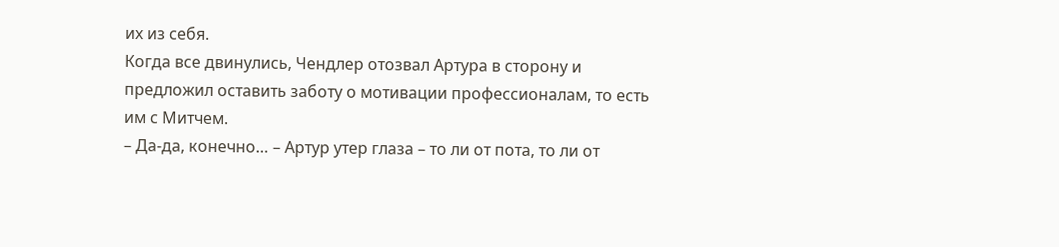их из себя.
Когда все двинулись, Чендлер отозвал Артура в сторону и предложил оставить заботу о мотивации профессионалам, то есть им с Митчем.
– Да-да, конечно… – Артур утер глаза – то ли от пота, то ли от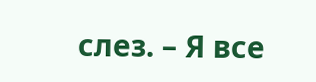слез. – Я все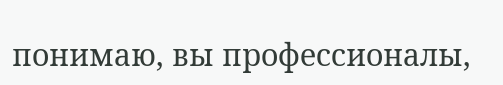понимаю, вы профессионалы,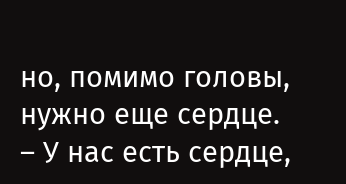но, помимо головы, нужно еще сердце.
– У нас есть сердце,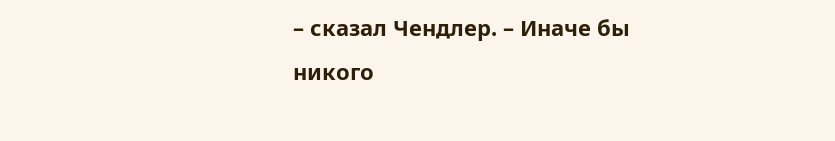– сказал Чендлер. – Иначе бы никого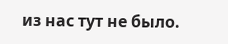из нас тут не было.